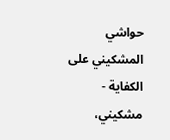حواشي المشكيني علی الكفاية - مشکیني،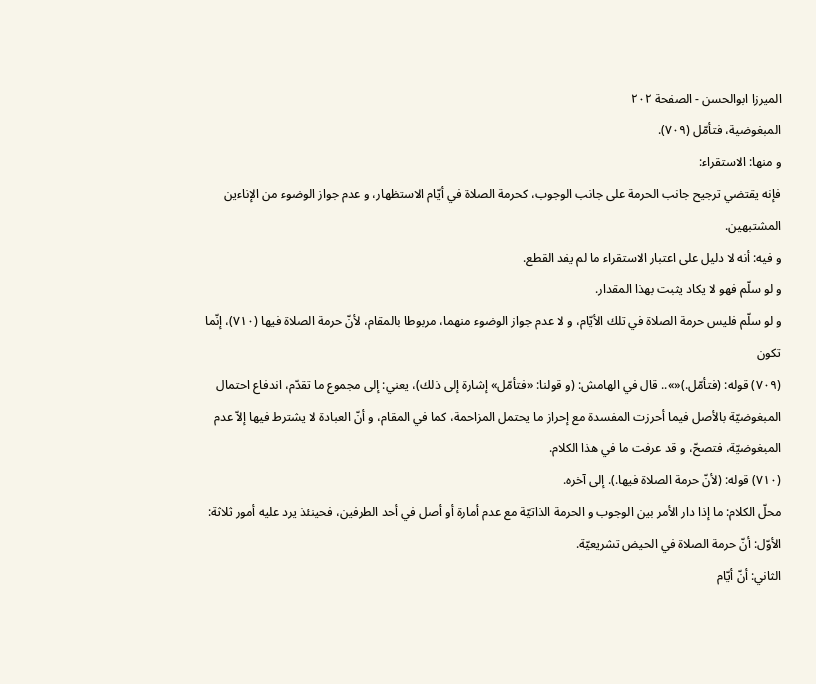الميرزا ابوالحسن - الصفحة ٢٠٢
المبغوضية، فتأمّل (٧٠٩).
و منها: الاستقراء:
فإنه يقتضي ترجيح جانب الحرمة على جانب الوجوب، كحرمة الصلاة في أيّام الاستظهار، و عدم جواز الوضوء من الإناءين المشتبهين.
و فيه: أنه لا دليل على اعتبار الاستقراء ما لم يفد القطع.
و لو سلّم فهو لا يكاد يثبت بهذا المقدار.
و لو سلّم فليس حرمة الصلاة في تلك الأيّام، و لا عدم جواز الوضوء منهما، مربوطا بالمقام، لأنّ حرمة الصلاة فيها (٧١٠)، إنّما تكون
(٧٠٩) قوله: (فتأمّل.)«».. قال في الهامش: (و قولنا: «فتأمّل» إشارة إلى ذلك)، يعني: إلى مجموع ما تقدّم، اندفاع احتمال المبغوضيّة بالأصل فيما أحرزت المفسدة مع إحراز ما يحتمل المزاحمة، كما في المقام، و أنّ العبادة لا يشترط فيها إلاّ عدم المبغوضيّة، فتصحّ، و قد عرفت ما في هذا الكلام.
(٧١٠) قوله: (لأنّ حرمة الصلاة فيها.). إلى آخره.
محلّ الكلام: ما إذا دار الأمر بين الوجوب و الحرمة الذاتيّة مع عدم أمارة أو أصل في أحد الطرفين، فحينئذ يرد عليه أمور ثلاثة:
الأوّل: أنّ حرمة الصلاة في الحيض تشريعيّة.
الثاني: أنّ أيّام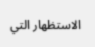الاستظهار التي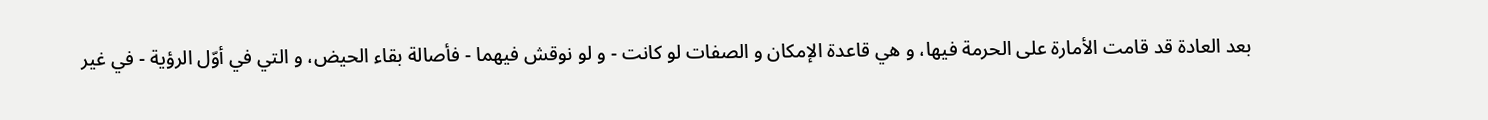بعد العادة قد قامت الأمارة على الحرمة فيها، و هي قاعدة الإمكان و الصفات لو كانت - و لو نوقش فيهما - فأصالة بقاء الحيض، و التي في أوّل الرؤية - في غير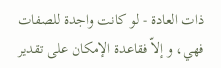ذات العادة - لو كانت واجدة للصفات فهي، و إلاّ فقاعدة الإمكان على تقدير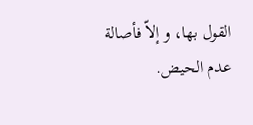القول بها، و إلاّ فأصالة عدم الحيض.